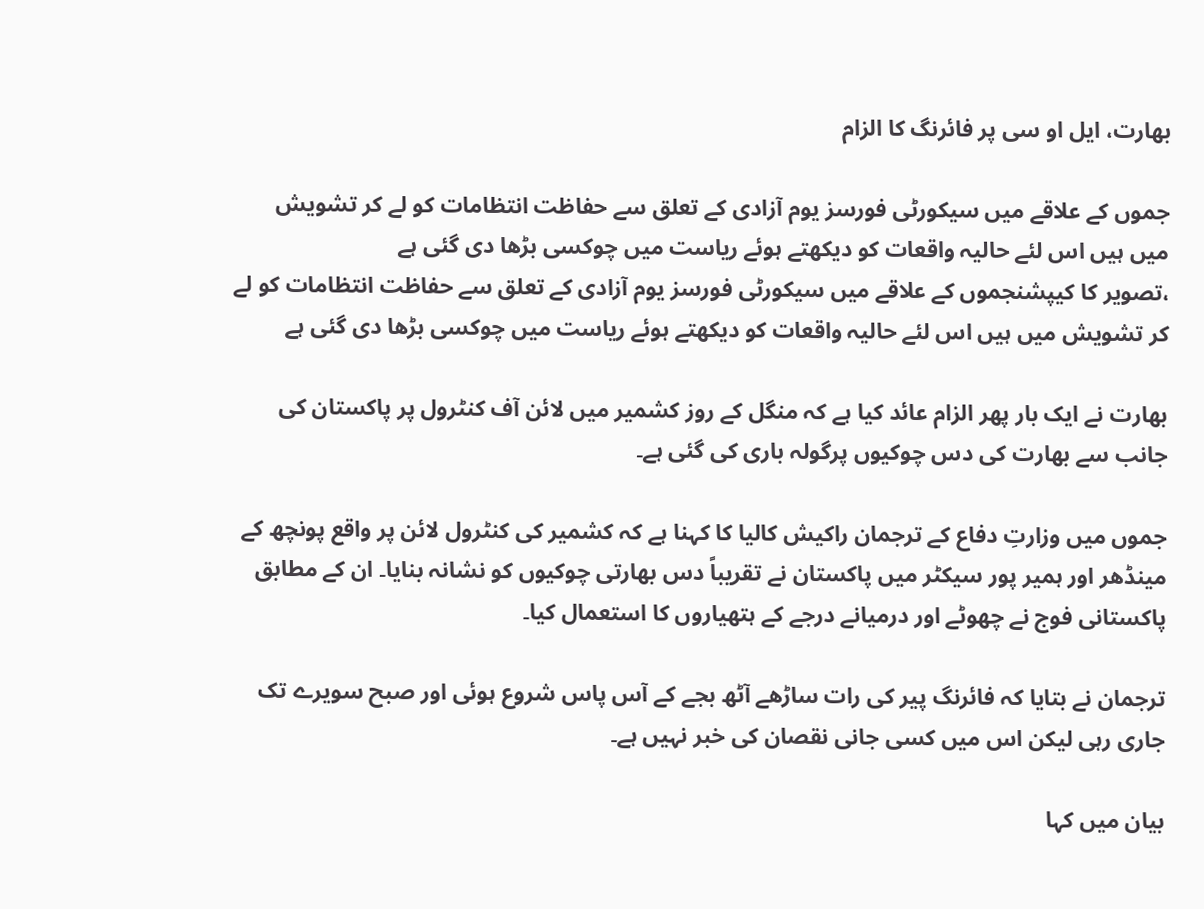بھارت، ایل او سی پر فائرنگ کا الزام

جموں کے علاقے میں سیکورٹی فورسز یوم آزادی کے تعلق سے حفاظت انتظامات کو لے کر تشویش میں ہیں اس لئے حالیہ واقعات کو دیکھتے ہوئے ریاست میں چوکسی بڑھا دی گئی ہے
،تصویر کا کیپشنجموں کے علاقے میں سیکورٹی فورسز یوم آزادی کے تعلق سے حفاظت انتظامات کو لے کر تشویش میں ہیں اس لئے حالیہ واقعات کو دیکھتے ہوئے ریاست میں چوکسی بڑھا دی گئی ہے

بھارت نے ایک بار پھر الزام عائد کیا ہے کہ منگل کے روز کشمیر میں لائن آف کنٹرول پر پاکستان کی جانب سے بھارت کی دس چوکیوں پرگولہ باری کی گئی ہے۔

جموں میں وزارتِ دفاع کے ترجمان راکیش کالیا کا کہنا ہے کہ کشمیر کی کنٹرول لائن پر واقع پونچھ کے مینڈھر اور ہمیر پور سیکٹر میں پاکستان نے تقریباً دس بھارتی چوکیوں کو نشانہ بنایا۔ ان کے مطابق پاکستانی فوج نے چھوٹے اور درمیانے درجے کے ہتھیاروں کا استعمال کیا۔

ترجمان نے بتایا کہ فائرنگ پیر کی رات ساڑھے آٹھ بجے کے آس پاس شروع ہوئی اور صبح سویرے تک جاری رہی لیکن اس میں کسی جانی نقصان کی خبر نہیں ہے۔

بیان میں کہا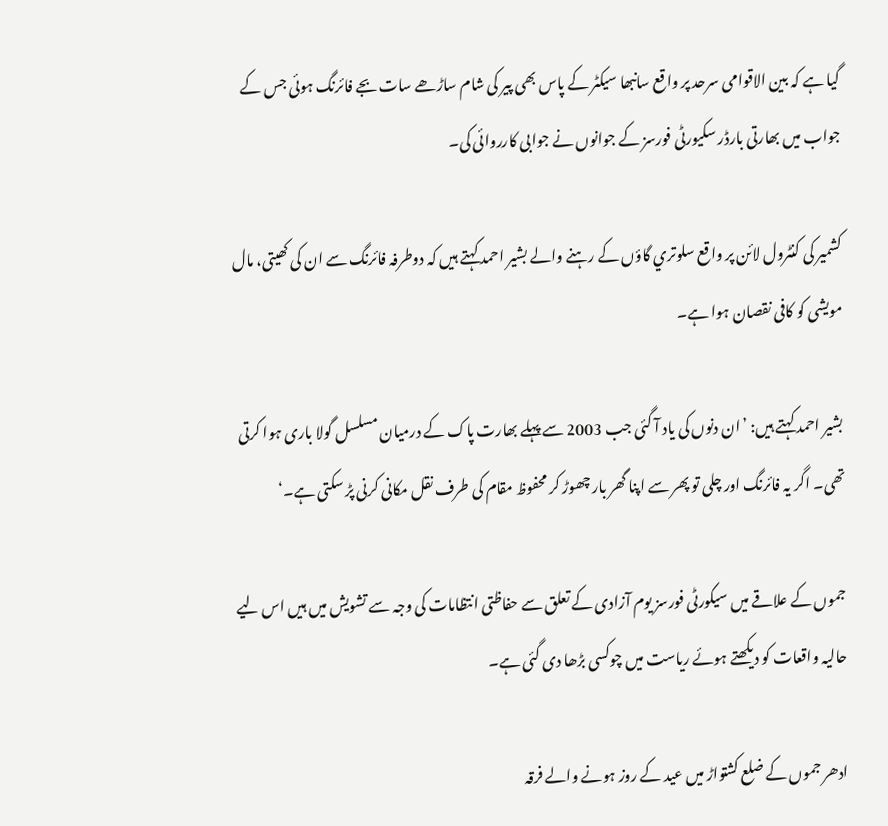گيا ہے کہ بین الاقوامی سرحد پر واقع سانبھا سیکٹر کے پاس بھی پیر کی شام ساڑھے سات بجے فائرنگ ہوئی جس کے جواب میں بھارتی بارڈر سکیورٹی فورسز کے جوانوں نے جوابی کارروائی کی۔

کشمیر کی کنٹرول لائن پر واقع سلوتري گاؤں کے رہنے والے بشیر احمد کہتے ہیں کہ دوطرفہ فائرنگ سے ان کی کھیتی، مال مویشی کو کافی نقصان ہوا ہے۔

بشیر احمد کہتے ہیں: ’ان دنوں کی یاد آ گئی جب 2003 سے پہلے بھارت پاک کے درمیان مسلسل گولا باری ہوا کرتی تھی۔ اگر یہ فائرنگ اور چلی تو پھر سے اپنا گھر بار چھوڑ کر محفوظ مقام کی طرف نقل مکانی کرنی پڑ سکتی ہے۔‘

جموں کے علاقے میں سیکورٹی فورسز یوم آزادی کے تعلق سے حفاظتی انتظامات کی وجہ سے تشویش میں ہیں اس لیے حالیہ واقعات کو دیکھتے ہوئے ریاست میں چوکسی بڑھا دی گئی ہے۔

ادھر جموں کے ضلع کشتواڑ میں عید کے روز ہونے والے فرقہ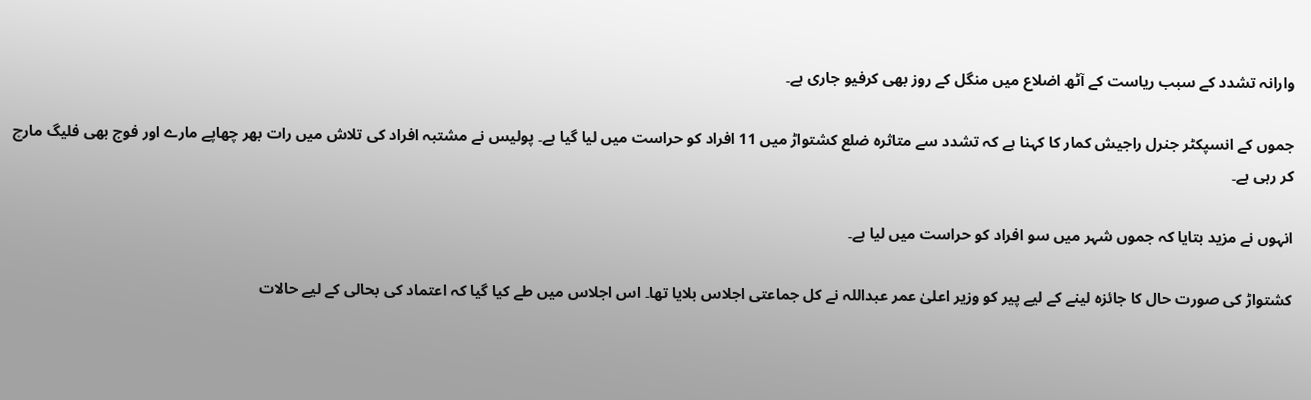وارانہ تشدد کے سبب ریاست کے آٹھ اضلاع میں منگل کے روز بھی کرفیو جاری ہے۔

جموں کے انسپکٹر جنرل راجیش کمار کا کہنا ہے کہ تشدد سے متاثرہ ضلع کشتواڑ میں 11 افراد کو حراست میں لیا گيا ہے۔ پولیس نے مشتبہ افراد کی تلاش میں رات بھر چھاپے مارے اور فوج بھی فلیگ مارچ کر رہی ہے۔

انہوں نے مزید بتایا کہ جموں شہر میں سو افراد کو حراست میں لیا ہے۔

کشتواڑ کی صورت حال کا جائزہ لینے کے لیے پیر کو وزیر اعلیٰ عمر عبداللہ نے کل جماعتی اجلاس بلایا تھا۔ اس اجلاس میں طے کیا گیا کہ اعتماد کی بحالی کے لیے حالات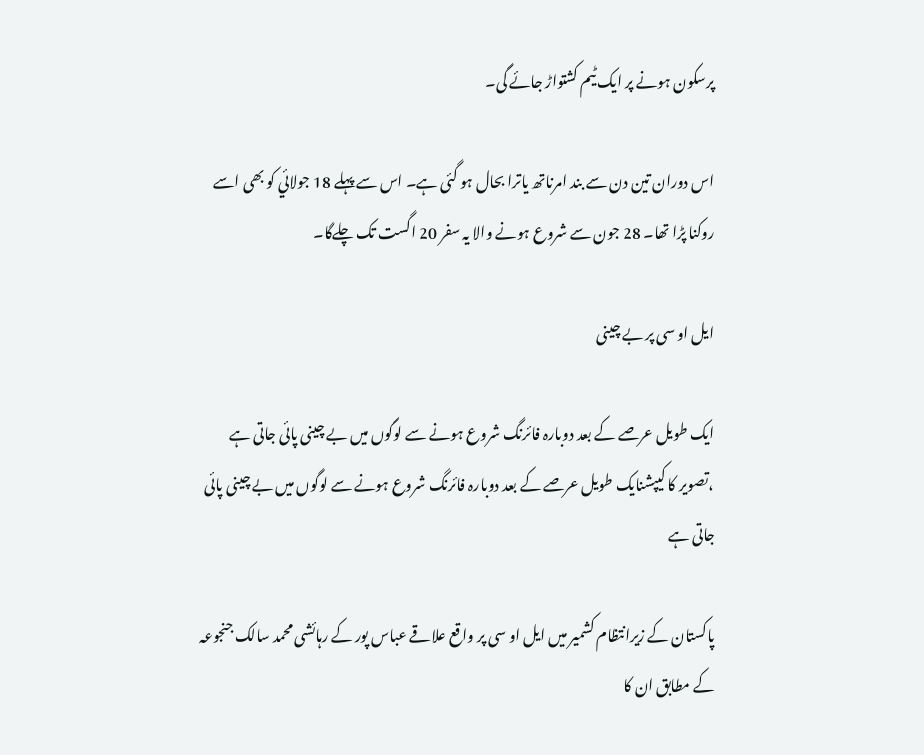پرسکون ہونے پر ایک ٹیم کشتواڑ جائے گی۔

اس دوران تین دن سے بند امرناتھ یاترا بحال ہو گئی ہے۔ اس سے پہلے 18 جولائي کو بھی اسے روکنا پڑا تھا۔ 28 جون سے شروع ہونے والا یہ سفر 20 اگست تک چلےگا۔

ایل او سی پر بے چینی

ایک طویل عرصے کے بعد دوبارہ فائرنگ شروع ہونے سے لوگوں میں بے چینی پائی جاتی ہے
،تصویر کا کیپشنایک طویل عرصے کے بعد دوبارہ فائرنگ شروع ہونے سے لوگوں میں بے چینی پائی جاتی ہے

پاکستان کے زیرانتظام کشمیر میں ایل او سی پر واقع علاقے عباس پور کے رہائشی محمد سالک جنجوعہ کے مطابق ان کا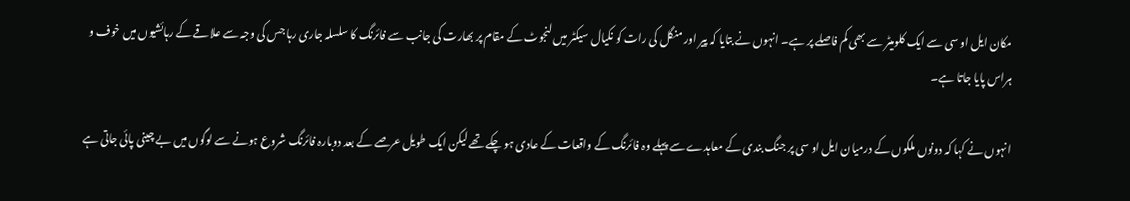مکان ایل او سی سے ایک کلومیٹر سے بھی کم فاصلے پر ہے۔ انہوں نے بتایا کہ پیر اور منگل کی رات کو نکیال سیکٹر میں لنجوٹ کے مقام پر بھارت کی جانب سے فائرنگ کا سلسلہ جاری رہا جس کی وجہ سے علاقے کے رہائشیوں میں خوف و ہراس پایا جاتا ہے۔

انہوں نے کہا کہ دونوں ملکوں کے درمیان ایل او سی پر جنگ بندی کے معاہدے سے پہلے وہ فائرنگ کے واقعات کے عادی ہو چکے تھے لیکن ایک طویل عرصے کے بعد دوبارہ فائرنگ شروع ہونے سے لوگوں میں بے چینی پائی جاتی ہے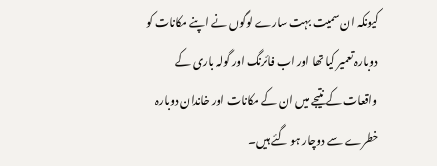کیونکہ ان سمیت بہت سارے لوگوں نے اپنے مکانات کو دوبارہ تعمیر کیا تھا اور اب فائرنگ اور گولہ باری کے واقعات کے نتیجے میں ان کے مکانات اور خاندان دوبارہ خطرے سے دوچار ہو گئے ہیں۔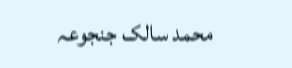محمد سالک جنجوعہ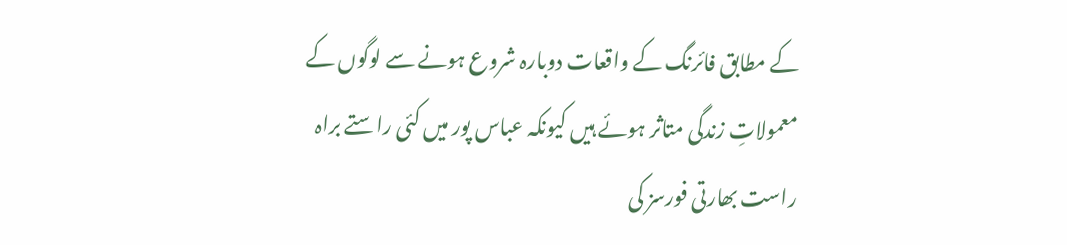کے مطابق فائرنگ کے واقعات دوبارہ شروع ہونے سے لوگوں کے معمولاتِ زندگی متاثر ہوئے ہیں کیونکہ عباس پور میں کئی راستے براہ راست بھارتی فورسز کی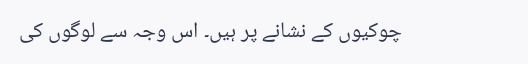چوکیوں کے نشانے پر ہیں۔ اس وجہ سے لوگوں کی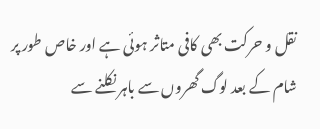نقل و حرکت بھی کافی متاثر ہوئی ہے اور خاص طور پر شام کے بعد لوگ گھروں سے باہر نکلنے سے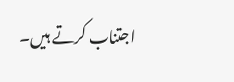اجتناب کرتے ہیں۔